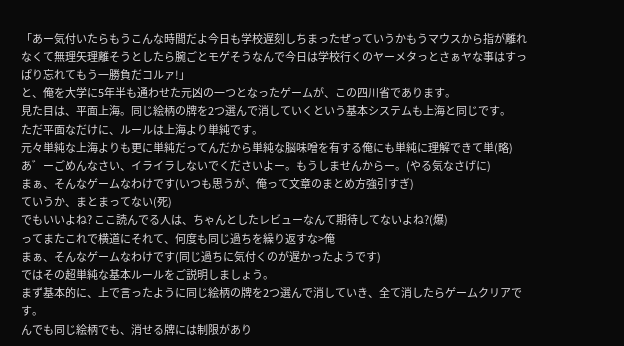「あー気付いたらもうこんな時間だよ今日も学校遅刻しちまったぜっていうかもうマウスから指が離れなくて無理矢理離そうとしたら腕ごとモゲそうなんで今日は学校行くのヤーメタっとさぁヤな事はすっぱり忘れてもう一勝負だコルァ!」
と、俺を大学に5年半も通わせた元凶の一つとなったゲームが、この四川省であります。
見た目は、平面上海。同じ絵柄の牌を2つ選んで消していくという基本システムも上海と同じです。
ただ平面なだけに、ルールは上海より単純です。
元々単純な上海よりも更に単純だってんだから単純な脳味噌を有する俺にも単純に理解できて単(略)
あ゛ーごめんなさい、イライラしないでくださいよー。もうしませんからー。(やる気なさげに)
まぁ、そんなゲームなわけです(いつも思うが、俺って文章のまとめ方強引すぎ)
ていうか、まとまってない(死)
でもいいよね? ここ読んでる人は、ちゃんとしたレビューなんて期待してないよね?(爆)
ってまたこれで横道にそれて、何度も同じ過ちを繰り返すな>俺
まぁ、そんなゲームなわけです(同じ過ちに気付くのが遅かったようです)
ではその超単純な基本ルールをご説明しましょう。
まず基本的に、上で言ったように同じ絵柄の牌を2つ選んで消していき、全て消したらゲームクリアです。
んでも同じ絵柄でも、消せる牌には制限があり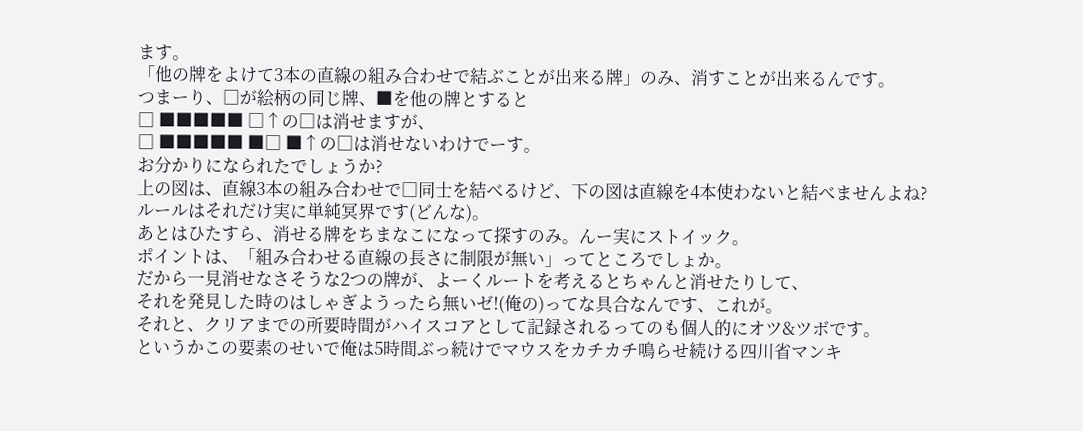ます。
「他の牌をよけて3本の直線の組み合わせで結ぶことが出来る牌」のみ、消すことが出来るんです。
つまーり、□が絵柄の同じ牌、■を他の牌とすると
□ ■■■■■ □↑の□は消せますが、
□ ■■■■■ ■□ ■↑の□は消せないわけでーす。
お分かりになられたでしょうか?
上の図は、直線3本の組み合わせで□同士を結べるけど、下の図は直線を4本使わないと結べませんよね?
ルールはそれだけ実に単純冥界です(どんな)。
あとはひたすら、消せる牌をちまなこになって探すのみ。んー実にストイック。
ポイントは、「組み合わせる直線の長さに制限が無い」ってところでしょか。
だから一見消せなさそうな2つの牌が、よーくルートを考えるとちゃんと消せたりして、
それを発見した時のはしゃぎようったら無いゼ!(俺の)ってな具合なんです、これが。
それと、クリアまでの所要時間がハイスコアとして記録されるってのも個人的にオツ&ツボです。
というかこの要素のせいで俺は5時間ぶっ続けでマウスをカチカチ鳴らせ続ける四川省マンキ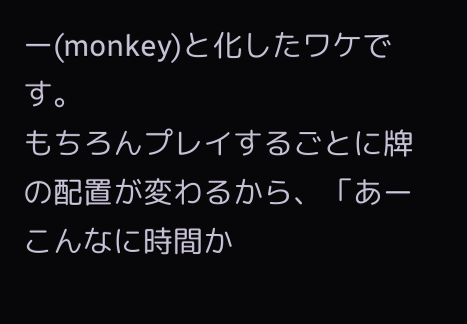ー(monkey)と化したワケです。
もちろんプレイするごとに牌の配置が変わるから、「あーこんなに時間か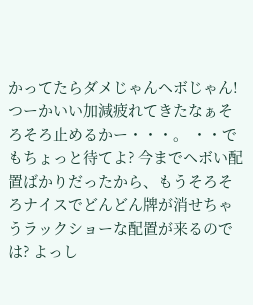かってたらダメじゃんヘボじゃん! つーかいい加減疲れてきたなぁそろそろ止めるかー・・・。 ・・でもちょっと待てよ? 今までヘボい配置ばかりだったから、もうそろそろナイスでどんどん牌が消せちゃうラックショーな配置が来るのでは? よっし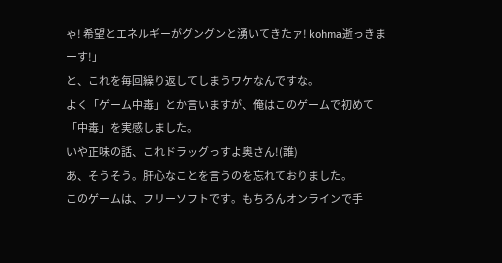ゃ! 希望とエネルギーがグングンと湧いてきたァ! kohma逝っきまーす!」
と、これを毎回繰り返してしまうワケなんですな。
よく「ゲーム中毒」とか言いますが、俺はこのゲームで初めて「中毒」を実感しました。
いや正味の話、これドラッグっすよ奥さん!(誰)
あ、そうそう。肝心なことを言うのを忘れておりました。
このゲームは、フリーソフトです。もちろんオンラインで手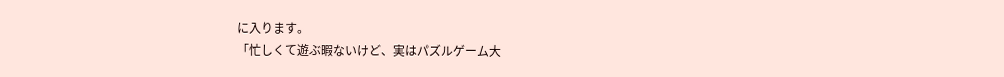に入ります。
「忙しくて遊ぶ暇ないけど、実はパズルゲーム大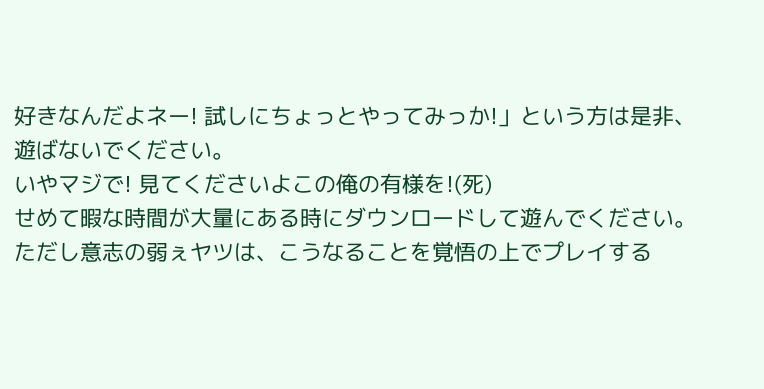好きなんだよネー! 試しにちょっとやってみっか!」という方は是非、
遊ばないでください。
いやマジで! 見てくださいよこの俺の有様を!(死)
せめて暇な時間が大量にある時にダウンロードして遊んでください。
ただし意志の弱ぇヤツは、こうなることを覚悟の上でプレイする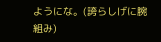ようにな。(誇らしげに腕組み)